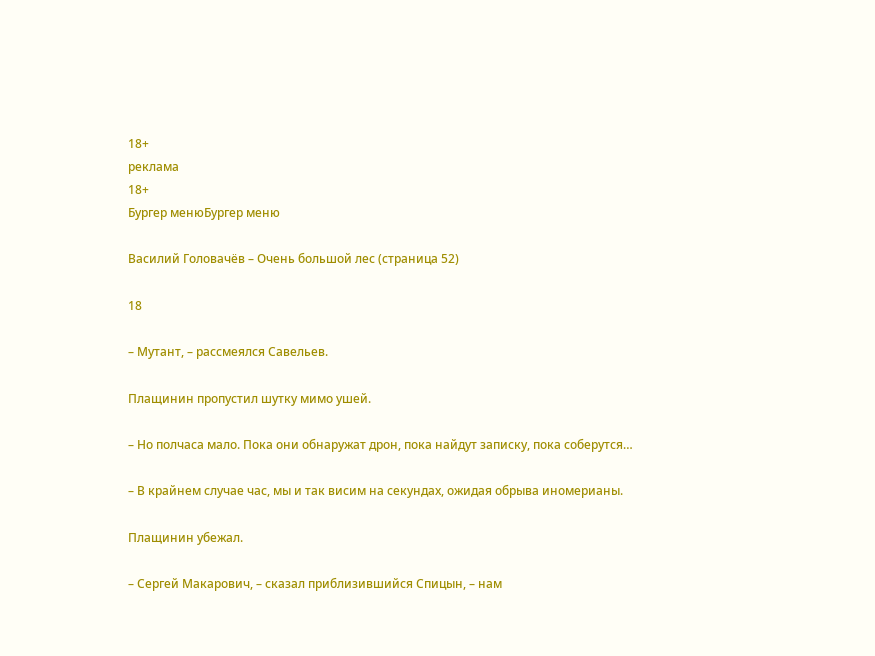18+
реклама
18+
Бургер менюБургер меню

Василий Головачёв – Очень большой лес (страница 52)

18

– Мутант, – рассмеялся Савельев.

Плащинин пропустил шутку мимо ушей.

– Но полчаса мало. Пока они обнаружат дрон, пока найдут записку, пока соберутся…

– В крайнем случае час, мы и так висим на секундах, ожидая обрыва иномерианы.

Плащинин убежал.

– Сергей Макарович, – сказал приблизившийся Спицын, – нам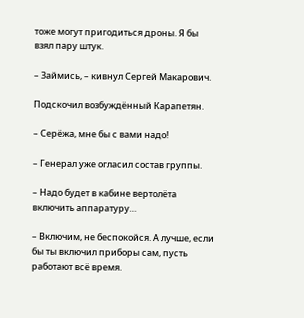тоже могут пригодиться дроны. Я бы взял пару штук.

– Займись, – кивнул Сергей Макарович.

Подскочил возбуждённый Карапетян.

– Серёжа, мне бы с вами надо!

– Генерал уже огласил состав группы.

– Надо будет в кабине вертолёта включить аппаратуру…

– Включим, не беспокойся. А лучше, если бы ты включил приборы сам, пусть работают всё время.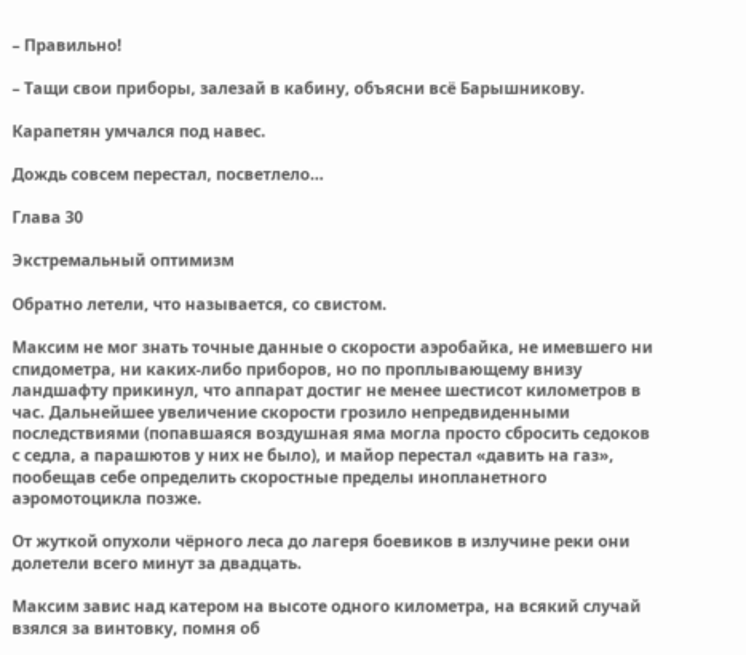– Правильно!

– Тащи свои приборы, залезай в кабину, объясни всё Барышникову.

Карапетян умчался под навес.

Дождь совсем перестал, посветлело…

Глава 30

Экстремальный оптимизм

Обратно летели, что называется, со свистом.

Максим не мог знать точные данные о скорости аэробайка, не имевшего ни спидометра, ни каких-либо приборов, но по проплывающему внизу ландшафту прикинул, что аппарат достиг не менее шестисот километров в час. Дальнейшее увеличение скорости грозило непредвиденными последствиями (попавшаяся воздушная яма могла просто сбросить седоков с седла, а парашютов у них не было), и майор перестал «давить на газ», пообещав себе определить скоростные пределы инопланетного аэромотоцикла позже.

От жуткой опухоли чёрного леса до лагеря боевиков в излучине реки они долетели всего минут за двадцать.

Максим завис над катером на высоте одного километра, на всякий случай взялся за винтовку, помня об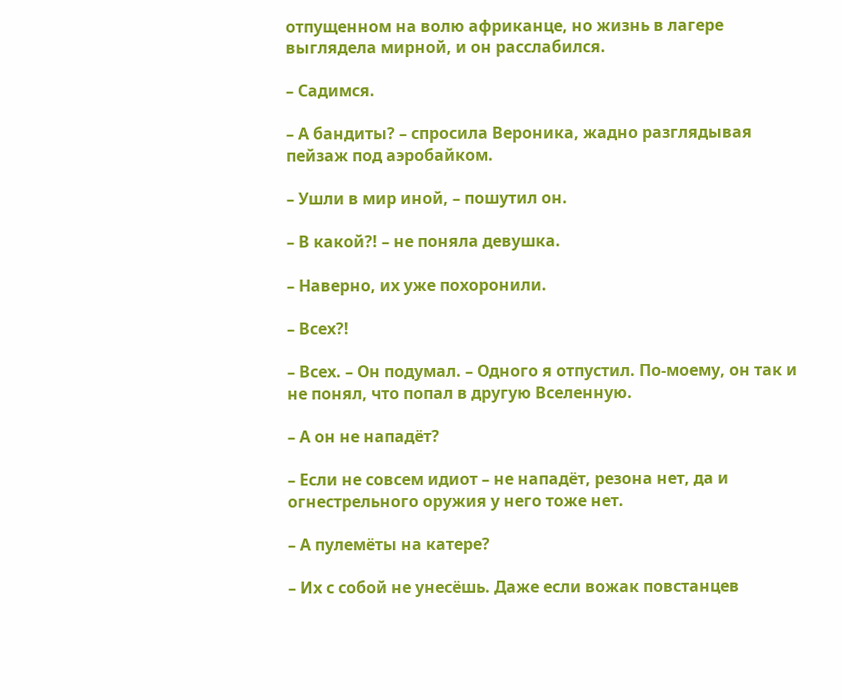отпущенном на волю африканце, но жизнь в лагере выглядела мирной, и он расслабился.

– Садимся.

– А бандиты? – спросила Вероника, жадно разглядывая пейзаж под аэробайком.

– Ушли в мир иной, – пошутил он.

– В какой?! – не поняла девушка.

– Наверно, их уже похоронили.

– Всех?!

– Всех. – Он подумал. – Одного я отпустил. По-моему, он так и не понял, что попал в другую Вселенную.

– А он не нападёт?

– Если не совсем идиот – не нападёт, резона нет, да и огнестрельного оружия у него тоже нет.

– А пулемёты на катере?

– Их с собой не унесёшь. Даже если вожак повстанцев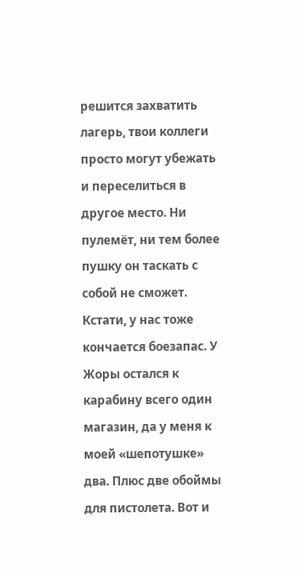решится захватить лагерь, твои коллеги просто могут убежать и переселиться в другое место. Ни пулемёт, ни тем более пушку он таскать с собой не сможет. Кстати, у нас тоже кончается боезапас. У Жоры остался к карабину всего один магазин, да у меня к моей «шепотушке» два. Плюс две обоймы для пистолета. Вот и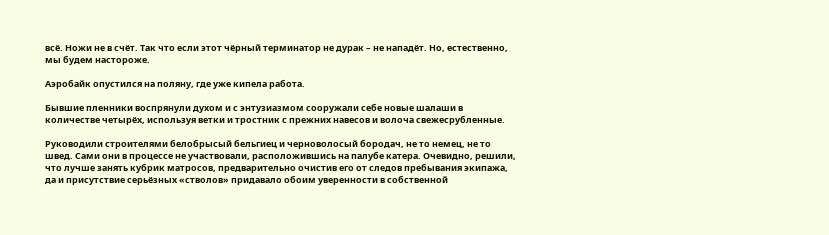всё. Ножи не в счёт. Так что если этот чёрный терминатор не дурак – не нападёт. Но, естественно, мы будем настороже.

Аэробайк опустился на поляну, где уже кипела работа.

Бывшие пленники воспрянули духом и с энтузиазмом сооружали себе новые шалаши в количестве четырёх, используя ветки и тростник с прежних навесов и волоча свежесрубленные.

Руководили строителями белобрысый бельгиец и черноволосый бородач, не то немец, не то швед. Сами они в процессе не участвовали, расположившись на палубе катера. Очевидно, решили, что лучше занять кубрик матросов, предварительно очистив его от следов пребывания экипажа, да и присутствие серьёзных «стволов» придавало обоим уверенности в собственной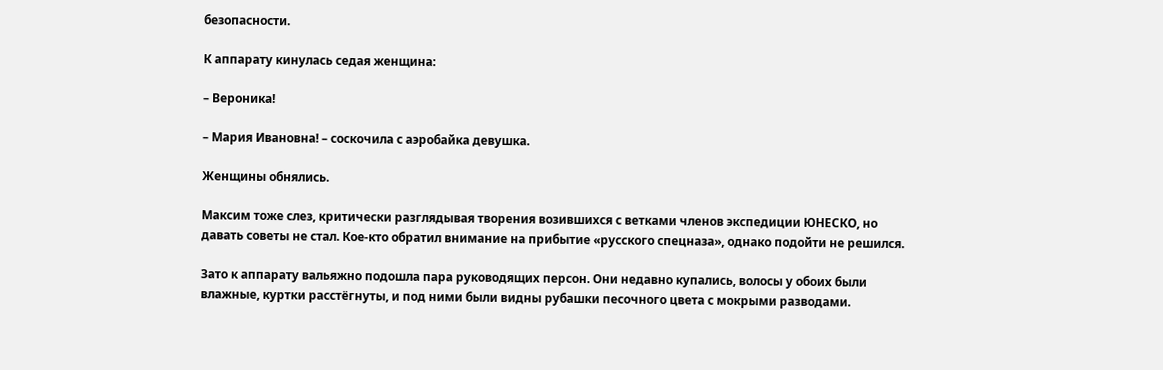безопасности.

К аппарату кинулась седая женщина:

– Вероника!

– Мария Ивановна! – соскочила с аэробайка девушка.

Женщины обнялись.

Максим тоже слез, критически разглядывая творения возившихся с ветками членов экспедиции ЮНЕСКО, но давать советы не стал. Кое-кто обратил внимание на прибытие «русского спецназа», однако подойти не решился.

Зато к аппарату вальяжно подошла пара руководящих персон. Они недавно купались, волосы у обоих были влажные, куртки расстёгнуты, и под ними были видны рубашки песочного цвета с мокрыми разводами.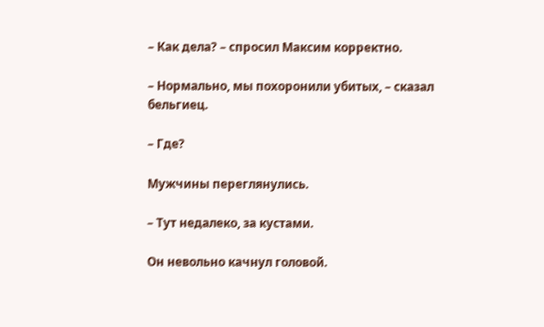– Как дела? – спросил Максим корректно.

– Нормально, мы похоронили убитых, – сказал бельгиец.

– Где?

Мужчины переглянулись.

– Тут недалеко, за кустами.

Он невольно качнул головой.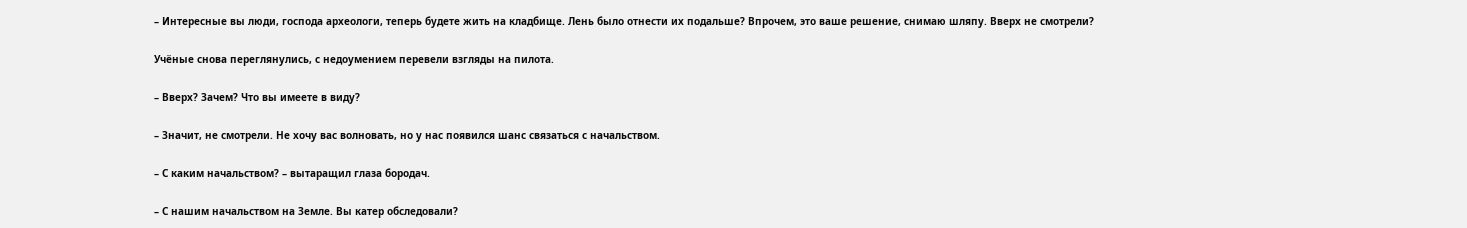– Интересные вы люди, господа археологи, теперь будете жить на кладбище. Лень было отнести их подальше? Впрочем, это ваше решение, снимаю шляпу. Вверх не смотрели?

Учёные снова переглянулись, с недоумением перевели взгляды на пилота.

– Вверх? Зачем? Что вы имеете в виду?

– Значит, не смотрели. Не хочу вас волновать, но у нас появился шанс связаться с начальством.

– С каким начальством? – вытаращил глаза бородач.

– С нашим начальством на Земле. Вы катер обследовали?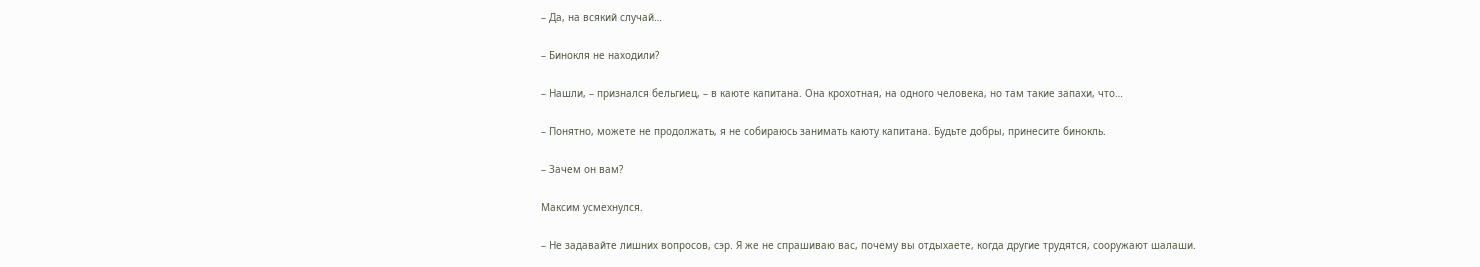– Да, на всякий случай…

– Бинокля не находили?

– Нашли, – признался бельгиец, – в каюте капитана. Она крохотная, на одного человека, но там такие запахи, что…

– Понятно, можете не продолжать, я не собираюсь занимать каюту капитана. Будьте добры, принесите бинокль.

– Зачем он вам?

Максим усмехнулся.

– Не задавайте лишних вопросов, сэр. Я же не спрашиваю вас, почему вы отдыхаете, когда другие трудятся, сооружают шалаши.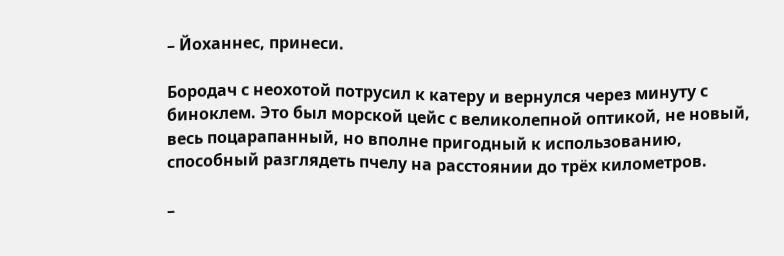– Йоханнес, принеси.

Бородач с неохотой потрусил к катеру и вернулся через минуту с биноклем. Это был морской цейс с великолепной оптикой, не новый, весь поцарапанный, но вполне пригодный к использованию, способный разглядеть пчелу на расстоянии до трёх километров.

–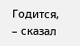Годится, – сказал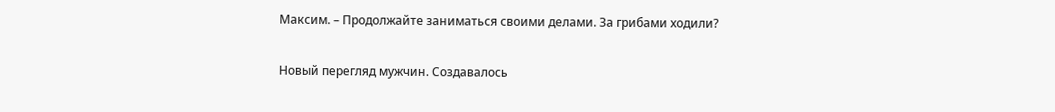Максим. – Продолжайте заниматься своими делами. За грибами ходили?

Новый перегляд мужчин. Создавалось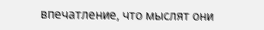впечатление, что мыслят они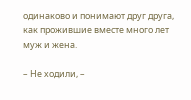одинаково и понимают друг друга, как прожившие вместе много лет муж и жена.

– Не ходили, –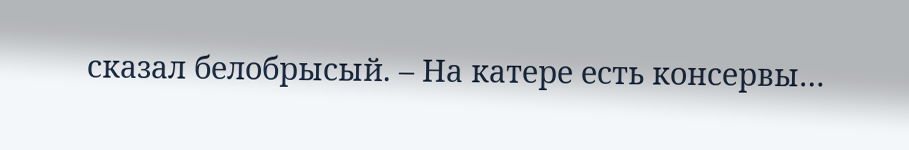сказал белобрысый. – На катере есть консервы…